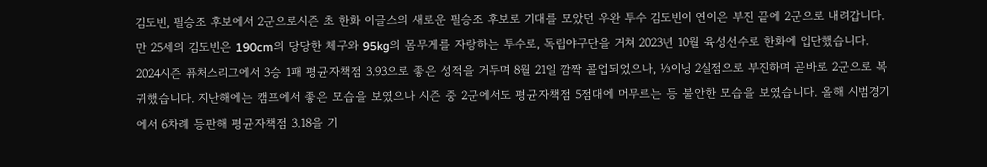김도빈, 필승조 후보에서 2군으로시즌 초 한화 이글스의 새로운 필승조 후보로 기대를 모았던 우완 투수 김도빈이 연이은 부진 끝에 2군으로 내려갑니다. 만 25세의 김도빈은 190cm의 당당한 체구와 95kg의 몸무게를 자랑하는 투수로, 독립야구단을 거쳐 2023년 10월 육성선수로 한화에 입단했습니다. 2024시즌 퓨처스리그에서 3승 1패 평균자책점 3.93으로 좋은 성적을 거두며 8월 21일 깜짝 콜업되었으나, ⅓이닝 2실점으로 부진하며 곧바로 2군으로 복귀했습니다. 지난해에는 캠프에서 좋은 모습을 보였으나 시즌 중 2군에서도 평균자책점 5점대에 머무르는 등 불안한 모습을 보였습니다. 올해 시범경기에서 6차례 등판해 평균자책점 3.18을 기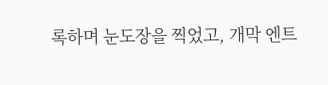록하며 눈도장을 찍었고, 개막 엔트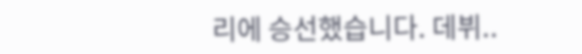리에 승선했습니다. 데뷔..